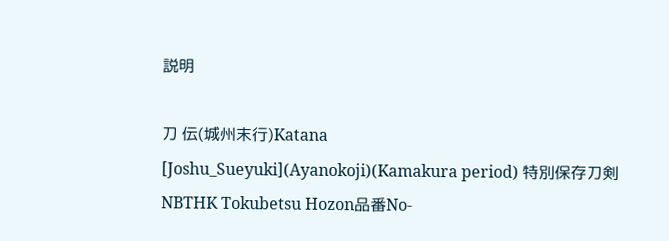説明

刀 伝(城州末行)Katana [Joshu_Sueyuki](Ayanokoji)(Kamakura period) 特別保存刀剣NBTHK Tokubetsu Hozon品番No-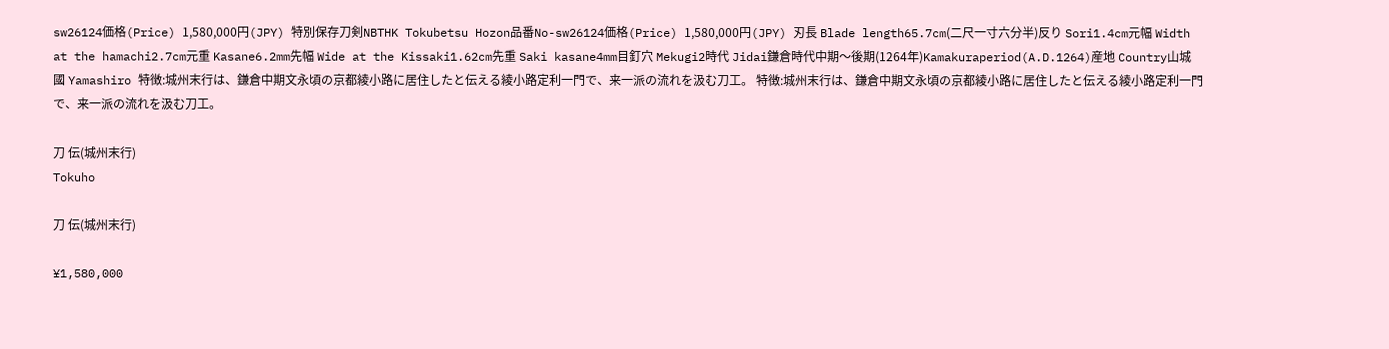sw26124価格(Price) 1,580,000円(JPY) 特別保存刀剣NBTHK Tokubetsu Hozon品番No-sw26124価格(Price) 1,580,000円(JPY) 刃長 Blade length65.7cm(二尺一寸六分半)反り Sori1.4cm元幅 Width at the hamachi2.7cm元重 Kasane6.2mm先幅 Wide at the Kissaki1.62cm先重 Saki kasane4mm目釘穴 Mekugi2時代 Jidai鎌倉時代中期〜後期(1264年)Kamakuraperiod(A.D.1264)産地 Country山城國 Yamashiro 特徴:城州末行は、鎌倉中期文永頃の京都綾小路に居住したと伝える綾小路定利一門で、来一派の流れを汲む刀工。 特徴:城州末行は、鎌倉中期文永頃の京都綾小路に居住したと伝える綾小路定利一門で、来一派の流れを汲む刀工。

刀 伝(城州末行)
Tokuho

刀 伝(城州末行)

¥1,580,000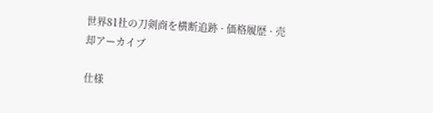世界81社の刀剣商を横断追跡 · 価格履歴 · 売却アーカイブ

仕様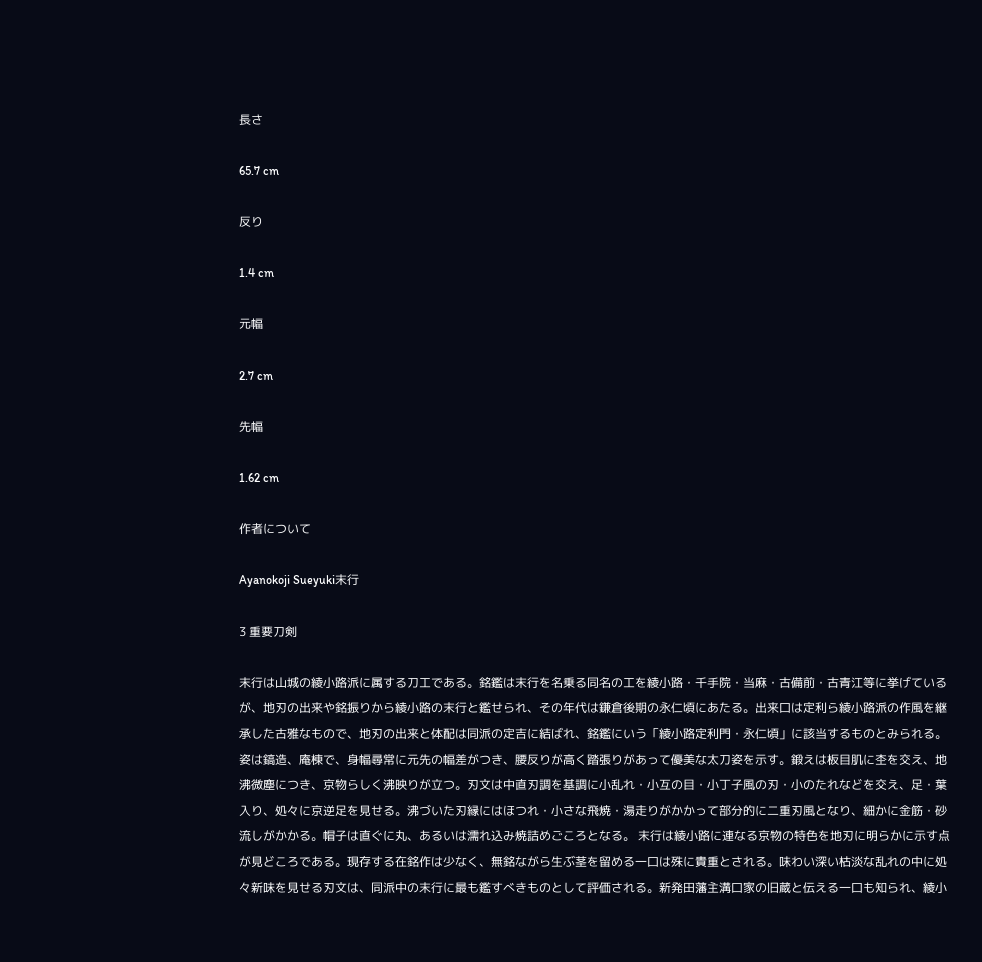長さ

65.7 cm

反り

1.4 cm

元幅

2.7 cm

先幅

1.62 cm

作者について

Ayanokoji Sueyuki末行

3 重要刀剣

末行は山城の綾小路派に属する刀工である。銘鑑は末行を名乗る同名の工を綾小路・千手院・当麻・古備前・古青江等に挙げているが、地刃の出来や銘振りから綾小路の末行と鑑せられ、その年代は鎌倉後期の永仁頃にあたる。出来口は定利ら綾小路派の作風を継承した古雅なもので、地刃の出来と体配は同派の定吉に結ばれ、銘鑑にいう「綾小路定利門・永仁頃」に該当するものとみられる。 姿は鎬造、庵棟で、身幅尋常に元先の幅差がつき、腰反りが高く踏張りがあって優美な太刀姿を示す。鍛えは板目肌に杢を交え、地沸微塵につき、京物らしく沸映りが立つ。刃文は中直刃調を基調に小乱れ・小互の目・小丁子風の刃・小のたれなどを交え、足・葉入り、処々に京逆足を見せる。沸づいた刃縁にはほつれ・小さな飛焼・湯走りがかかって部分的に二重刃風となり、細かに金筋・砂流しがかかる。帽子は直ぐに丸、あるいは濡れ込み焼詰めごころとなる。 末行は綾小路に連なる京物の特色を地刃に明らかに示す点が見どころである。現存する在銘作は少なく、無銘ながら生ぶ茎を留める一口は殊に貴重とされる。味わい深い枯淡な乱れの中に処々新味を見せる刃文は、同派中の末行に最も鑑すべきものとして評価される。新発田藩主溝口家の旧蔵と伝える一口も知られ、綾小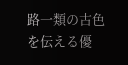路一類の古色を伝える優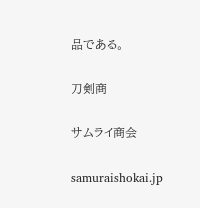品である。

刀剣商

サムライ商会

samuraishokai.jp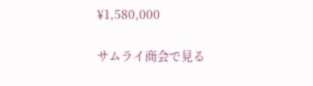¥1,580,000

サムライ商会で見る